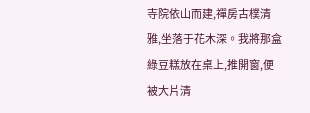寺院依山而建,禪房古樸清雅,坐落于花木深。我將那盒綠豆糕放在桌上,推開窗,便被大片清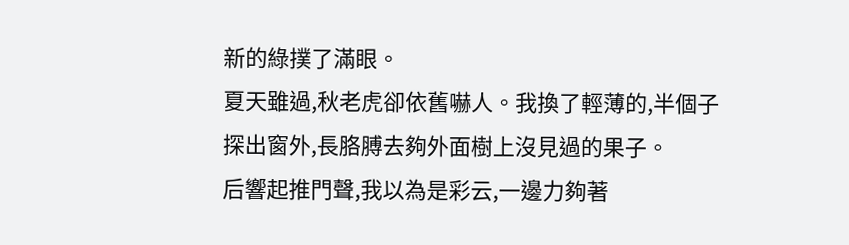新的綠撲了滿眼。
夏天雖過,秋老虎卻依舊嚇人。我換了輕薄的,半個子探出窗外,長胳膊去夠外面樹上沒見過的果子。
后響起推門聲,我以為是彩云,一邊力夠著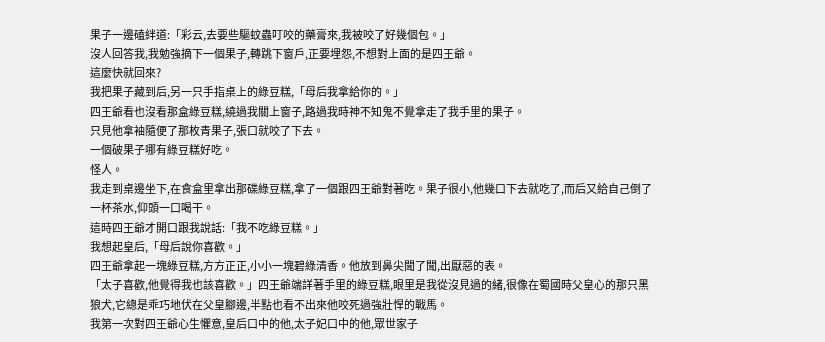果子一邊磕絆道:「彩云,去要些驅蚊蟲叮咬的藥膏來,我被咬了好幾個包。」
沒人回答我,我勉強摘下一個果子,轉跳下窗戶,正要埋怨,不想對上面的是四王爺。
這麼快就回來?
我把果子藏到后,另一只手指桌上的綠豆糕,「母后我拿給你的。」
四王爺看也沒看那盒綠豆糕,繞過我關上窗子,路過我時神不知鬼不覺拿走了我手里的果子。
只見他拿袖隨便了那枚青果子,張口就咬了下去。
一個破果子哪有綠豆糕好吃。
怪人。
我走到桌邊坐下,在食盒里拿出那碟綠豆糕,拿了一個跟四王爺對著吃。果子很小,他幾口下去就吃了,而后又給自己倒了一杯茶水,仰頭一口喝干。
這時四王爺才開口跟我說話:「我不吃綠豆糕。」
我想起皇后,「母后說你喜歡。」
四王爺拿起一塊綠豆糕,方方正正,小小一塊碧綠清香。他放到鼻尖聞了聞,出厭惡的表。
「太子喜歡,他覺得我也該喜歡。」四王爺端詳著手里的綠豆糕,眼里是我從沒見過的緒,很像在蜀國時父皇心的那只黑狼犬,它總是乖巧地伏在父皇腳邊,半點也看不出來他咬死過強壯悍的戰馬。
我第一次對四王爺心生懼意,皇后口中的他,太子妃口中的他,眾世家子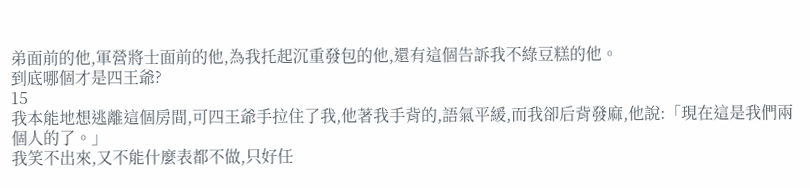弟面前的他,軍營將士面前的他,為我托起沉重發包的他,還有這個告訴我不綠豆糕的他。
到底哪個才是四王爺?
15
我本能地想逃離這個房間,可四王爺手拉住了我,他著我手背的,語氣平緩,而我卻后背發麻,他說:「現在這是我們兩個人的了。」
我笑不出來,又不能什麼表都不做,只好任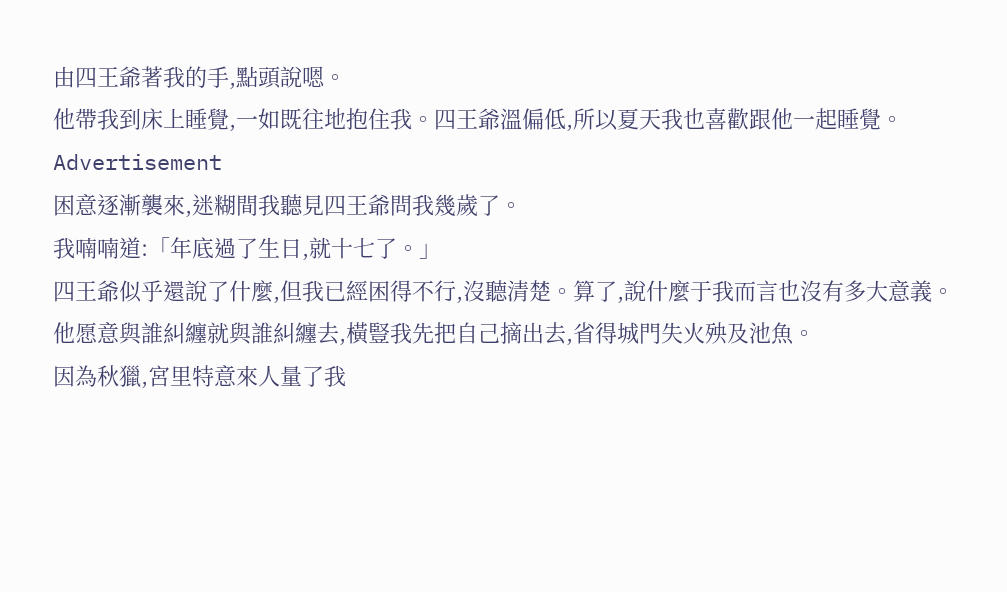由四王爺著我的手,點頭說嗯。
他帶我到床上睡覺,一如既往地抱住我。四王爺溫偏低,所以夏天我也喜歡跟他一起睡覺。
Advertisement
困意逐漸襲來,迷糊間我聽見四王爺問我幾歲了。
我喃喃道:「年底過了生日,就十七了。」
四王爺似乎還說了什麼,但我已經困得不行,沒聽清楚。算了,說什麼于我而言也沒有多大意義。
他愿意與誰糾纏就與誰糾纏去,橫豎我先把自己摘出去,省得城門失火殃及池魚。
因為秋獵,宮里特意來人量了我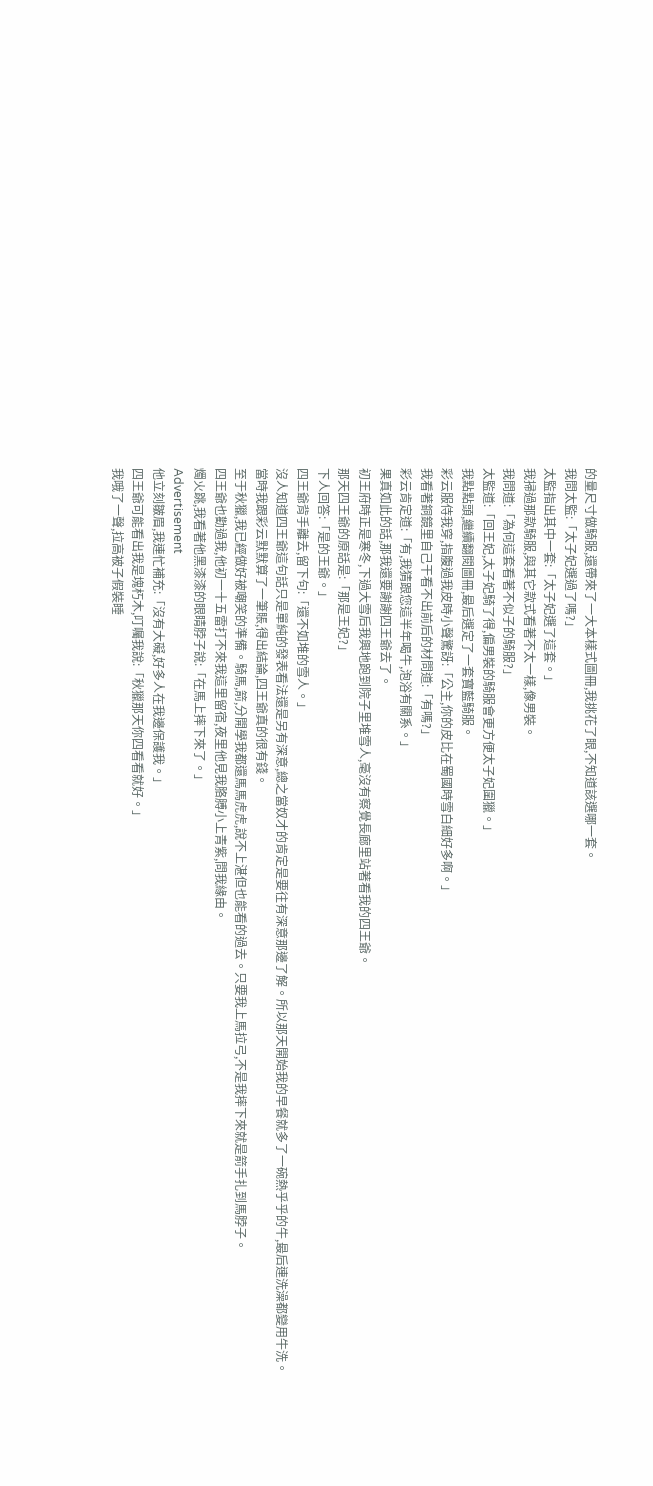的量尺寸做騎服,還帶來了一大本樣式圖冊,我挑花了眼,不知道該選哪一套。
我問太監:「太子妃選過了嗎?」
太監指出其中一套:「太子妃選了這套。」
我掃過那款騎服,與其它款式看著不太一樣,像男裝。
我問道:「為何這套看著不似子的騎服?」
太監道:「回王妃,太子妃騎了得,偏男裝的騎服會更方便太子妃圍獵。」
我點點頭,繼續翻閱圖冊,最后選定了一套寶藍騎服。
彩云服侍我穿,指腹過我皮時小聲驚訝:「公主,你的皮比在蜀國時雪白細好多啊。」
我看著銅鏡里自己干看不出前后的材問道:「有嗎?」
彩云肯定道:「有,我猜跟您這半年喝牛,泡浴有關系。」
果真如此的話,那我還要謝謝四王爺去了。
初王府時正是寒冬,下過大雪后我興地跑到院子里堆雪人,毫沒有察覺長廊里站著看我的四王爺。
那天四王爺的原話是:「那是王妃?」
下人回答:「是的王爺。」
四王爺背手離去,留下句:「還不如堆的雪人。」
沒人知道四王爺這句話只是單純的發表看法還是另有深意,總之當奴才的肯定是要往有深意那邊了解。所以那天開始我的早餐就多了一碗熱乎乎的牛,最后連洗澡都變用牛洗。
當時我跟彩云默默算了一筆賬,得出結論,四王爺真的很有錢。
至于秋獵,我已經做好被嘲笑的準備。騎馬,箭,分開學我都還馬馬虎虎,說不上湛但也能看的過去。只要我上馬拉弓,不是我摔下來就是箭手扎到馬脖子。
四王爺也勸過我,他初一十五雷打不來我這里留宿,夜里他見我胳膊小上青紫,問我緣由。
燭火跳,我看著他黑漆漆的眼睛脖子說:「在馬上摔下來了。」
Advertisement
他立刻皺眉,我連忙補充:「沒有大礙,好多人在我邊保護我。」
四王爺可能看出我是塊朽木,叮囑我說:「秋獵那天你四看看就好。」
我哦了一聲,拉高被子假裝睡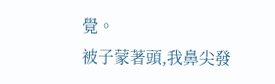覺。
被子蒙著頭,我鼻尖發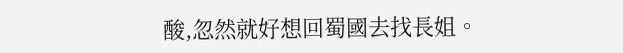酸,忽然就好想回蜀國去找長姐。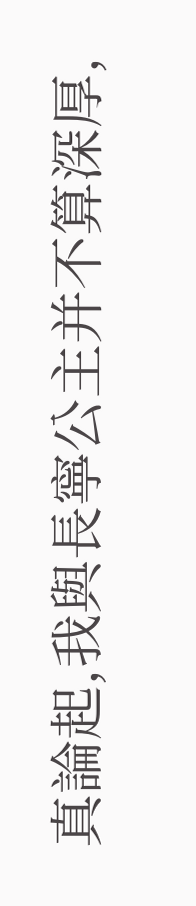真論起,我與長寧公主并不算深厚,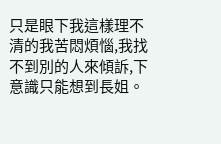只是眼下我這樣理不清的我苦悶煩惱,我找不到別的人來傾訴,下意識只能想到長姐。